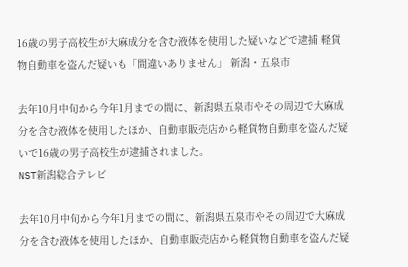16歳の男子高校生が大麻成分を含む液体を使用した疑いなどで逮捕 軽貨物自動車を盗んだ疑いも「間違いありません」 新潟・五泉市

去年10月中旬から今年1月までの間に、新潟県五泉市やその周辺で大麻成分を含む液体を使用したほか、自動車販売店から軽貨物自動車を盗んだ疑いで16歳の男子高校生が逮捕されました。
NST新潟総合テレビ

去年10月中旬から今年1月までの間に、新潟県五泉市やその周辺で大麻成分を含む液体を使用したほか、自動車販売店から軽貨物自動車を盗んだ疑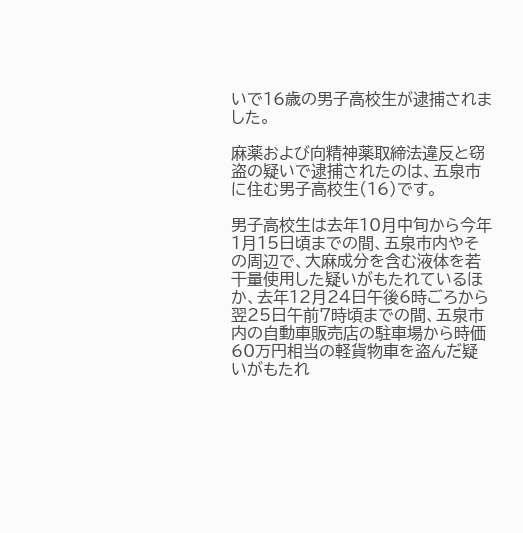いで16歳の男子高校生が逮捕されました。

麻薬および向精神薬取締法違反と窃盗の疑いで逮捕されたのは、五泉市に住む男子高校生(16)です。

男子高校生は去年10月中旬から今年1月15日頃までの間、五泉市内やその周辺で、大麻成分を含む液体を若干量使用した疑いがもたれているほか、去年12月24日午後6時ごろから翌25日午前7時頃までの間、五泉市内の自動車販売店の駐車場から時価60万円相当の軽貨物車を盗んだ疑いがもたれ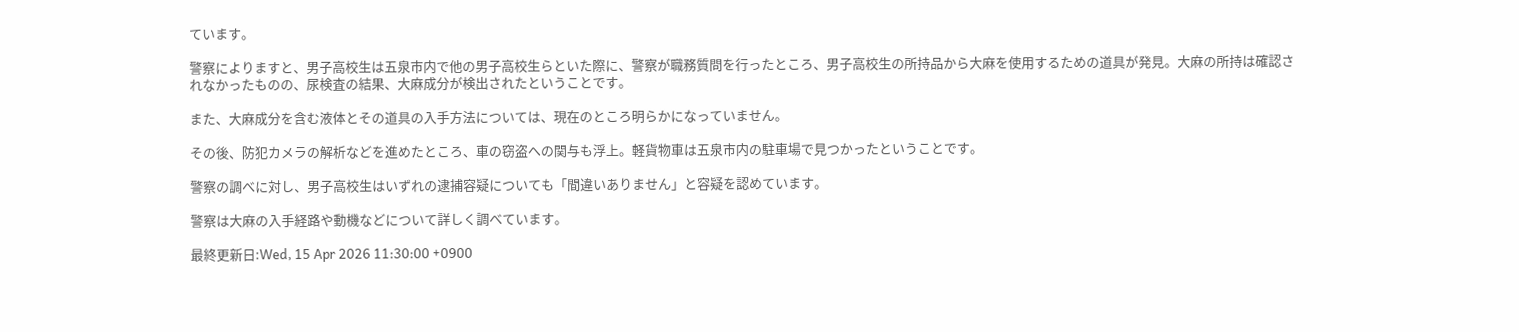ています。

警察によりますと、男子高校生は五泉市内で他の男子高校生らといた際に、警察が職務質問を行ったところ、男子高校生の所持品から大麻を使用するための道具が発見。大麻の所持は確認されなかったものの、尿検査の結果、大麻成分が検出されたということです。

また、大麻成分を含む液体とその道具の入手方法については、現在のところ明らかになっていません。

その後、防犯カメラの解析などを進めたところ、車の窃盗への関与も浮上。軽貨物車は五泉市内の駐車場で見つかったということです。

警察の調べに対し、男子高校生はいずれの逮捕容疑についても「間違いありません」と容疑を認めています。

警察は大麻の入手経路や動機などについて詳しく調べています。

最終更新日:Wed, 15 Apr 2026 11:30:00 +0900